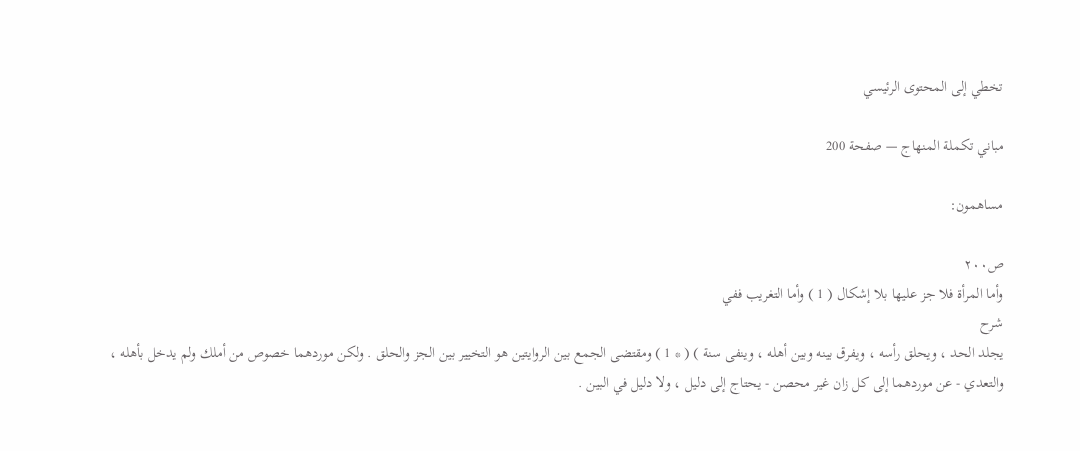تخطي إلى المحتوى الرئيسي

مباني تكملة المنهاج — صفحة 200

مساهمون:

ص٢٠٠
وأما المرأة فلا جز عليها بلا إشكال ( 1 ) وأما التغريب ففي
شرح
يجلد الحد ، ويحلق رأسه ، ويفرق بينه وبين أهله ، وينفى سنة ) ( * 1 ) ومقتضى الجمع بين الروايتين هو التخيير بين الجز والحلق . ولكن موردهما خصوص من أملك ولم يدخل بأهله ، والتعدي - عن موردهما إلى كل زان غير محصن - يحتاج إلى دليل ، ولا دليل في البين .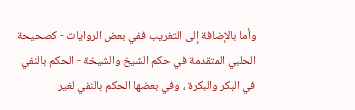وأما بالإضافة إلى التغريب ففي بعض الروايات - كصحيحة الحلبي المتقدمة في حكم الشيخ والشيخة - الحكم بالنفي في البكر والبكرة ، وفي بعضها الحكم بالنفي لغير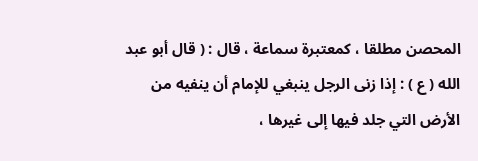المحصن مطلقا ، كمعتبرة سماعة ، قال : ( قال أبو عبد الله ( ع ) : إذا زنى الرجل ينبغي للإمام أن ينفيه من الأرض التي جلد فيها إلى غيرها ،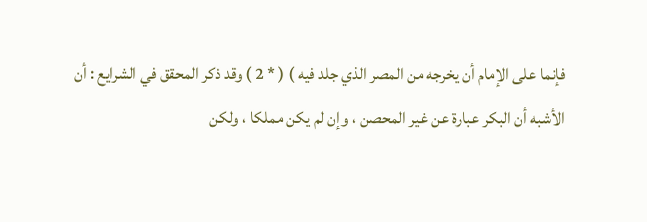فإنما على الإمام أن يخرجه من المصر الذي جلد فيه ) ( * 2 ) وقد ذكر المحقق في الشرايع : أن الأشبه أن البكر عبارة عن غير المحصن ، وإن لم يكن مملكا ، ولكن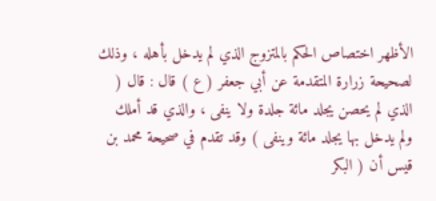الأظهر اختصاص الحكم بالمتزوج الذي لم يدخل بأهله ، وذلك لصحيحة زرارة المتقدمة عن أبي جعفر ( ع ) قال : قال ( الذي لم يحصن يجلد مائة جلدة ولا ينفى ، والذي قد أملك ولم يدخل بها يجلد مائة وينفى ) وقد تقدم في صحيحة محمد بن قيس أن ( البكر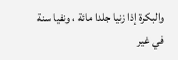والبكرة إذا زنيا جلدا مائة ، ونفيا سنة في غير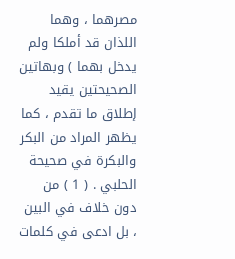مصرهما ، وهما اللذان قد أملكا ولم يدخل بهما ) وبهاتين الصحيحتين يقيد إطلاق ما تقدم ، كما يظهر المراد من البكر والبكرة في صحيحة الحلبي . ( 1 ) من دون خلاف في البين ، بل ادعى في كلمات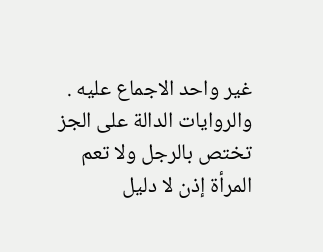غير واحد الاجماع عليه . والروايات الدالة على الجز تختص بالرجل ولا تعم المرأة إذن لا دليل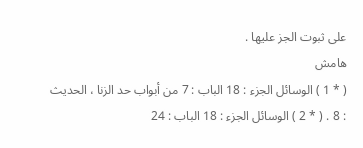على ثبوت الجز عليها .
هامش
( * 1 ) الوسائل الجزء : 18 الباب : 7 من أبواب حد الزنا ، الحديث : 8 . ( * 2 ) الوسائل الجزء : 18 الباب : 24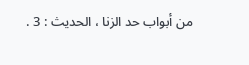من أبواب حد الزنا ، الحديث : 3 .